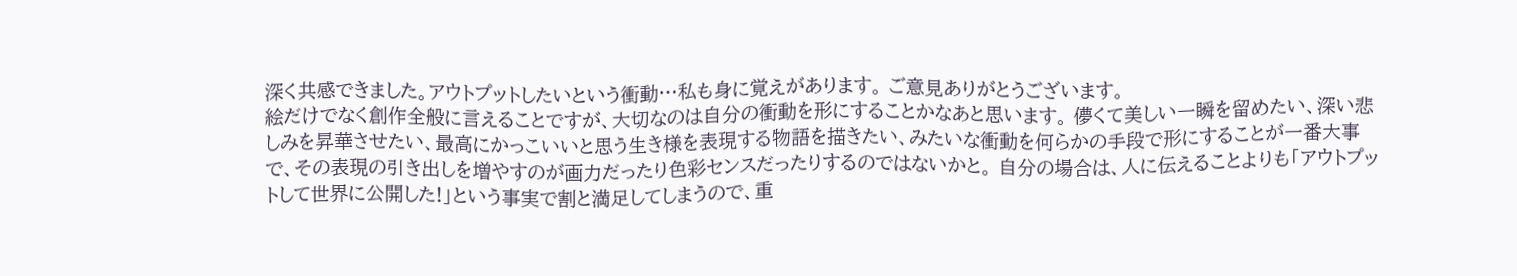深く共感できました。アウトプットしたいという衝動…私も身に覚えがあります。 ご意見ありがとうございます。
絵だけでなく創作全般に言えることですが、大切なのは自分の衝動を形にすることかなあと思います。 儚くて美しい一瞬を留めたい、深い悲しみを昇華させたい、最高にかっこいいと思う生き様を表現する物語を描きたい、みたいな衝動を何らかの手段で形にすることが一番大事で、その表現の引き出しを増やすのが画力だったり色彩センスだったりするのではないかと。 自分の場合は、人に伝えることよりも「アウトプットして世界に公開した!」という事実で割と満足してしまうので、重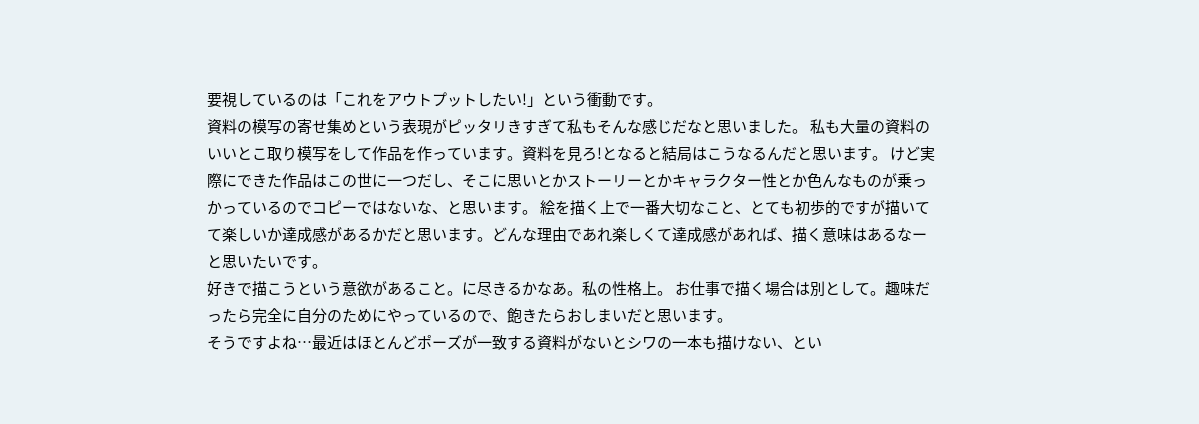要視しているのは「これをアウトプットしたい!」という衝動です。
資料の模写の寄せ集めという表現がピッタリきすぎて私もそんな感じだなと思いました。 私も大量の資料のいいとこ取り模写をして作品を作っています。資料を見ろ!となると結局はこうなるんだと思います。 けど実際にできた作品はこの世に一つだし、そこに思いとかストーリーとかキャラクター性とか色んなものが乗っかっているのでコピーではないな、と思います。 絵を描く上で一番大切なこと、とても初歩的ですが描いてて楽しいか達成感があるかだと思います。どんな理由であれ楽しくて達成感があれば、描く意味はあるなーと思いたいです。
好きで描こうという意欲があること。に尽きるかなあ。私の性格上。 お仕事で描く場合は別として。趣味だったら完全に自分のためにやっているので、飽きたらおしまいだと思います。
そうですよね…最近はほとんどポーズが一致する資料がないとシワの一本も描けない、とい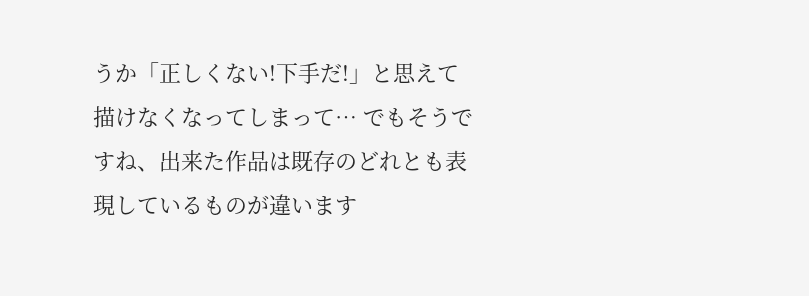うか「正しくない!下手だ!」と思えて描けなくなってしまって… でもそうですね、出来た作品は既存のどれとも表現しているものが違います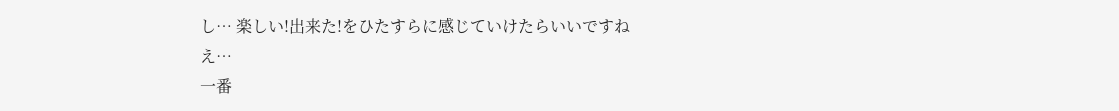し… 楽しい!出来た!をひたすらに感じていけたらいいですねえ…
一番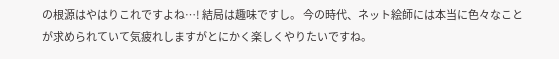の根源はやはりこれですよね…! 結局は趣味ですし。 今の時代、ネット絵師には本当に色々なことが求められていて気疲れしますがとにかく楽しくやりたいですね。